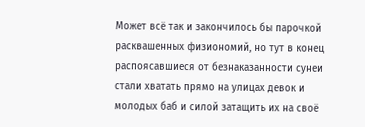Может всё так и закончилось бы парочкой расквашенных физиономий, но тут в конец распоясавшиеся от безнаказанности сунеи стали хватать прямо на улицах девок и молодых баб и силой затащить их на своё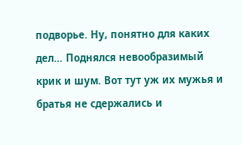подворье. Ну, понятно для каких дел… Поднялся невообразимый крик и шум. Вот тут уж их мужья и братья не сдержались и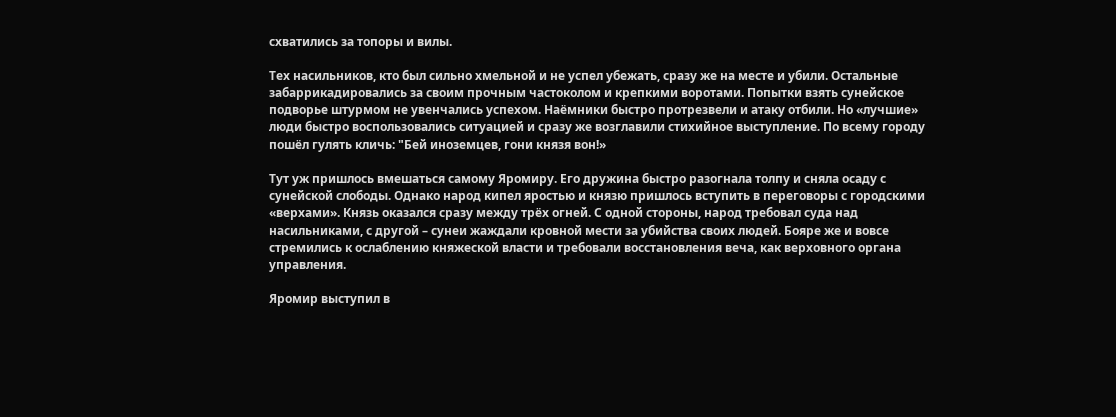схватились за топоры и вилы.

Тех насильников, кто был сильно хмельной и не успел убежать, сразу же на месте и убили. Остальные забаррикадировались за своим прочным частоколом и крепкими воротами. Попытки взять сунейское подворье штурмом не увенчались успехом. Наёмники быстро протрезвели и атаку отбили. Но «лучшие» люди быстро воспользовались ситуацией и сразу же возглавили стихийное выступление. По всему городу пошёл гулять кличь: "Бей иноземцев, гони князя вон!»

Тут уж пришлось вмешаться самому Яромиру. Его дружина быстро разогнала толпу и сняла осаду с сунейской слободы. Однако народ кипел яростью и князю пришлось вступить в переговоры с городскими «верхами». Князь оказался сразу между трёх огней. С одной стороны, народ требовал суда над насильниками, с другой – сунеи жаждали кровной мести за убийства своих людей. Бояре же и вовсе стремились к ослаблению княжеской власти и требовали восстановления веча, как верховного органа управления.

Яромир выступил в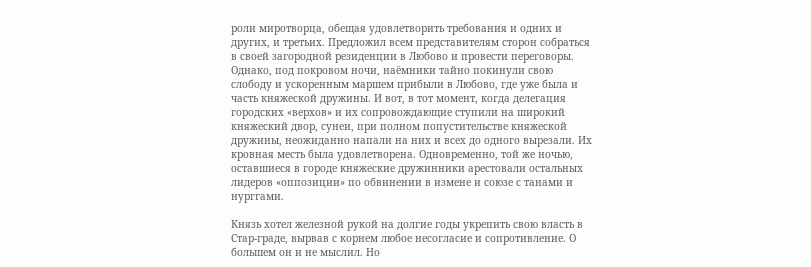роли миротворца, обещая удовлетворить требования и одних и других, и третьих. Предложил всем представителям сторон собраться в своей загородной резиденции в Любово и провести переговоры. Однако, под покровом ночи, наёмники тайно покинули свою слободу и ускоренным маршем прибыли в Любово, где уже была и часть княжеской дружины. И вот, в тот момент, когда делегация городских «верхов» и их сопровождающие ступили на широкий княжеский двор, сунеи, при полном попустительстве княжеской дружины, неожиданно напали на них и всех до одного вырезали. Их кровная месть была удовлетворена. Одновременно, той же ночью, оставшиеся в городе княжеские дружинники арестовали остальных лидеров «оппозиции» по обвинении в измене и союзе с танами и нурггами.

Князь хотел железной рукой на долгие годы укрепить свою власть в Стар-граде, вырвав с корнем любое несогласие и сопротивление. О большем он и не мыслил. Но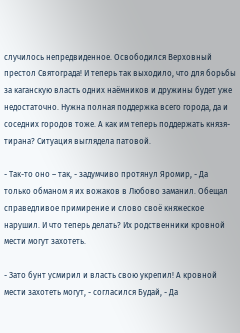случилось непредвиденное. Освободился Верховный престол Святограда! И теперь так выходило, что для борьбы за каганскую власть одних наёмников и дружины будет уже недостаточно. Нужна полная поддержка всего города, да и соседних городов тоже. А как им теперь поддержать князя-тирана? Ситуация выглядела патовой.

- Так-то оно – так, - задумчиво протянул Яромир, - Да только обманом я их вожаков в Любово заманил. Обещал справедливое примирение и слово своё княжеское нарушил. И что теперь делать? Их родственники кровной мести могут захотеть.

- Зато бунт усмирил и власть свою укрепил! А кровной мести захотеть могут, - согласился Будай, - Да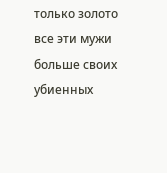только золото все эти мужи больше своих убиенных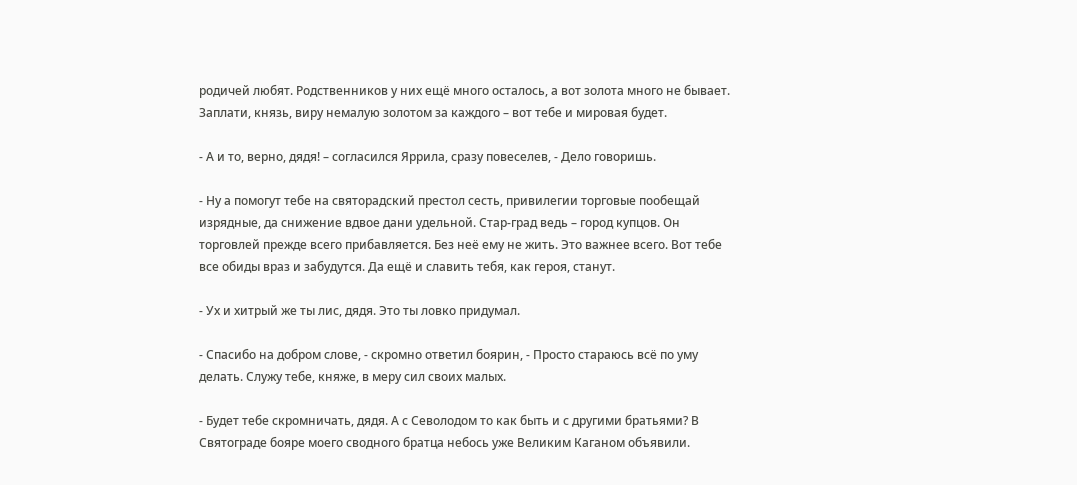родичей любят. Родственников у них ещё много осталось, а вот золота много не бывает. Заплати, князь, виру немалую золотом за каждого – вот тебе и мировая будет.

- А и то, верно, дядя! – согласился Яррила, сразу повеселев, - Дело говоришь.

- Ну а помогут тебе на святорадский престол сесть, привилегии торговые пообещай изрядные, да снижение вдвое дани удельной. Стар-град ведь – город купцов. Он торговлей прежде всего прибавляется. Без неё ему не жить. Это важнее всего. Вот тебе все обиды враз и забудутся. Да ещё и славить тебя, как героя, станут.

- Ух и хитрый же ты лис, дядя. Это ты ловко придумал.

- Спасибо на добром слове, - скромно ответил боярин, - Просто стараюсь всё по уму делать. Служу тебе, княже, в меру сил своих малых.

- Будет тебе скромничать, дядя. А с Севолодом то как быть и с другими братьями? В Святограде бояре моего сводного братца небось уже Великим Каганом объявили.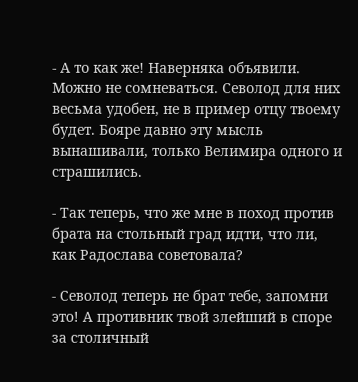- А то как же! Наверняка объявили. Можно не сомневаться. Севолод для них весьма удобен, не в пример отцу твоему будет. Бояре давно эту мысль вынашивали, только Велимира одного и страшились.

- Так теперь, что же мне в поход против брата на стольный град идти, что ли, как Радослава советовала?

- Севолод теперь не брат тебе, запомни это! А противник твой злейший в споре за столичный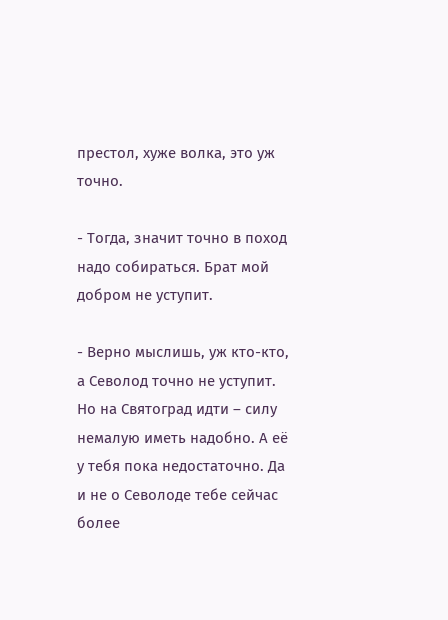престол, хуже волка, это уж точно.

- Тогда, значит точно в поход надо собираться. Брат мой добром не уступит.

- Верно мыслишь, уж кто-кто, а Севолод точно не уступит. Но на Святоград идти – силу немалую иметь надобно. А её у тебя пока недостаточно. Да и не о Севолоде тебе сейчас более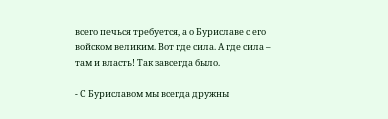всего печься требуется, а о Буриславе с его войском великим. Вот где сила. А где сила – там и власть! Так завсегда было.

- С Буриславом мы всегда дружны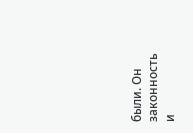были. Он законность и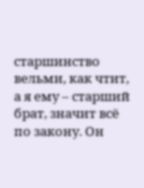старшинство вельми, как чтит, а я ему – старший брат, значит всё по закону. Он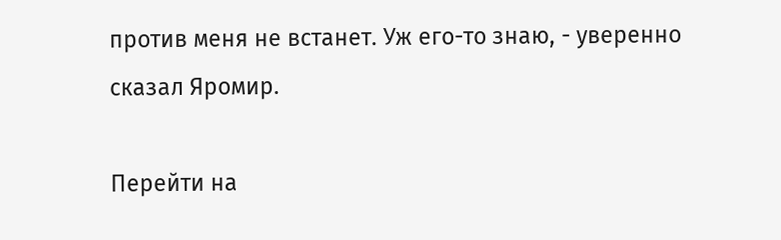против меня не встанет. Уж его-то знаю, - уверенно сказал Яромир.

Перейти на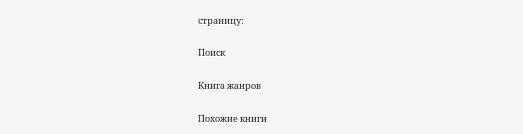страницу:

Поиск

Книга жанров

Похожие книги